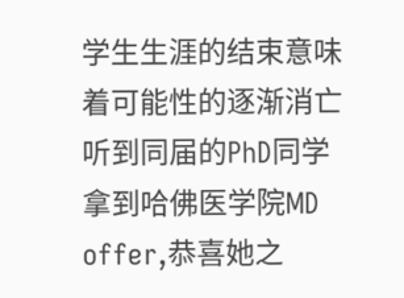学生生涯的结束意味着可能性的逐渐消亡
听到同届的PhD同学拿到哈佛医学院MD offer,恭喜她之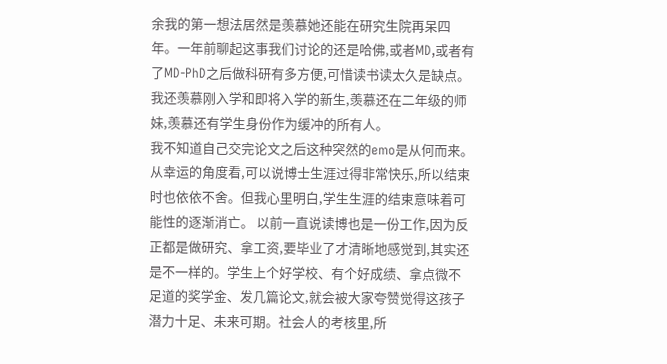余我的第一想法居然是羡慕她还能在研究生院再呆四年。一年前聊起这事我们讨论的还是哈佛,或者MD,或者有了MD-PhD之后做科研有多方便,可惜读书读太久是缺点。我还羡慕刚入学和即将入学的新生,羡慕还在二年级的师妹,羡慕还有学生身份作为缓冲的所有人。
我不知道自己交完论文之后这种突然的emo是从何而来。从幸运的角度看,可以说博士生涯过得非常快乐,所以结束时也依依不舍。但我心里明白,学生生涯的结束意味着可能性的逐渐消亡。 以前一直说读博也是一份工作,因为反正都是做研究、拿工资,要毕业了才清晰地感觉到,其实还是不一样的。学生上个好学校、有个好成绩、拿点微不足道的奖学金、发几篇论文,就会被大家夸赞觉得这孩子潜力十足、未来可期。社会人的考核里,所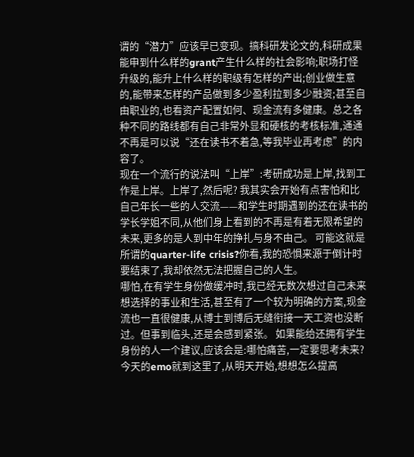谓的“潜力”应该早已变现。搞科研发论文的,科研成果能申到什么样的grant产生什么样的社会影响;职场打怪升级的,能升上什么样的职级有怎样的产出;创业做生意的,能带来怎样的产品做到多少盈利拉到多少融资;甚至自由职业的,也看资产配置如何、现金流有多健康。总之各种不同的路线都有自己非常外显和硬核的考核标准,通通不再是可以说“还在读书不着急,等我毕业再考虑”的内容了。
现在一个流行的说法叫“上岸”:考研成功是上岸,找到工作是上岸。上岸了,然后呢? 我其实会开始有点害怕和比自己年长一些的人交流——和学生时期遇到的还在读书的学长学姐不同,从他们身上看到的不再是有着无限希望的未来,更多的是人到中年的挣扎与身不由己。 可能这就是所谓的quarter-life crisis?你看,我的恐惧来源于倒计时要结束了,我却依然无法把握自己的人生。
哪怕,在有学生身份做缓冲时,我已经无数次想过自己未来想选择的事业和生活,甚至有了一个较为明确的方案,现金流也一直很健康,从博士到博后无缝衔接一天工资也没断过。但事到临头,还是会感到紧张。 如果能给还拥有学生身份的人一个建议,应该会是:哪怕痛苦,一定要思考未来?
今天的emo就到这里了,从明天开始,想想怎么提高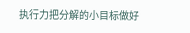执行力把分解的小目标做好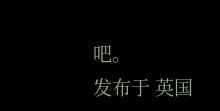吧。
发布于 英国